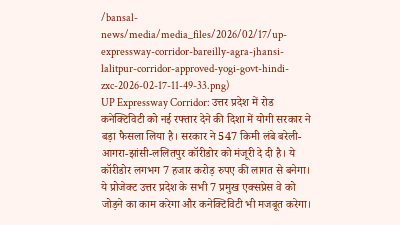/bansal-news/media/media_files/2026/02/17/up-expressway-corridor-bareilly-agra-jhansi-lalitpur-corridor-approved-yogi-govt-hindi-zxc-2026-02-17-11-49-33.png)
UP Expressway Corridor: उत्तर प्रदेश में रोड कनेक्टिविटी को नई रफ्तार देने की दिशा में योगी सरकार ने बड़ा फैसला लिया है। सरकार ने 547 किमी लंबे बरेली-आगरा-झांसी-ललितपुर कॉरीडोर को मंजूरी दे दी है। ये कॉरीडोर लगभग 7 हजार करोड़ रुपए की लागत से बनेगा। ये प्रोजेक्ट उत्तर प्रदेश के सभी 7 प्रमुख एक्सप्रेस वे को जोड़ने का काम करेगा और कनेक्टिविटी भी मजबूत करेगा।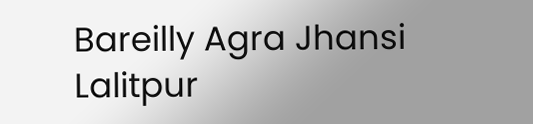Bareilly Agra Jhansi Lalitpur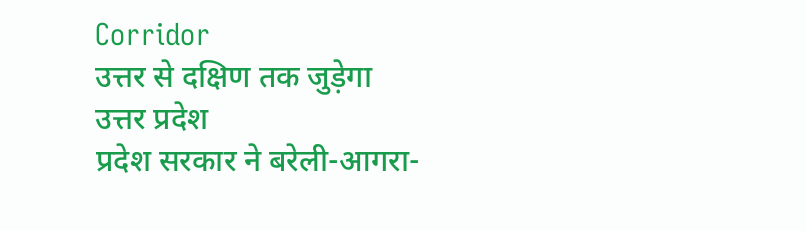Corridor
उत्तर से दक्षिण तक जुड़ेगा उत्तर प्रदेश
प्रदेश सरकार ने बरेली-आगरा-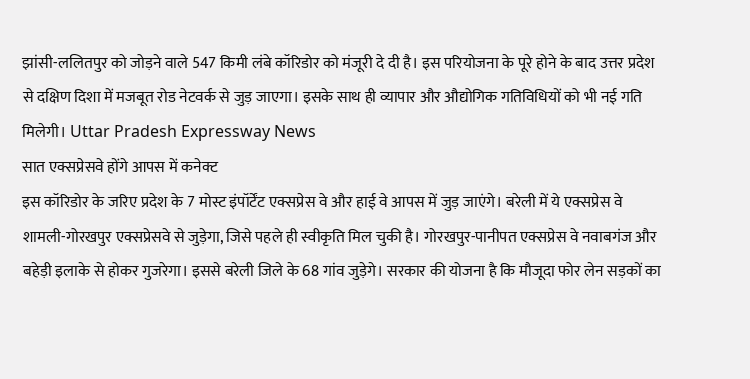झांसी-ललितपुर को जोड़ने वाले 547 किमी लंबे कॉरिडोर को मंजूरी दे दी है। इस परियोजना के पूरे होने के बाद उत्तर प्रदेश से दक्षिण दिशा में मजबूत रोड नेटवर्क से जुड़ जाएगा। इसके साथ ही व्यापार और औद्योगिक गतिविधियों को भी नई गति मिलेगी। Uttar Pradesh Expressway News
सात एक्सप्रेसवे होंगे आपस में कनेक्ट
इस कॉरिडोर के जरिए प्रदेश के 7 मोस्ट इंपॉर्टेंट एक्सप्रेस वे और हाई वे आपस में जुड़ जाएंगे। बरेली में ये एक्सप्रेस वे शामली-गोरखपुर एक्सप्रेसवे से जुड़ेगा, जिसे पहले ही स्वीकृति मिल चुकी है। गोरखपुर-पानीपत एक्सप्रेस वे नवाबगंज और बहेड़ी इलाके से होकर गुजरेगा। इससे बरेली जिले के 68 गांव जुड़ेगे। सरकार की योजना है कि मौजूदा फोर लेन सड़कों का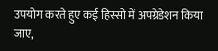उपयोग करते हुए कई हिस्सो में अपग्रेडेशन किया जाए,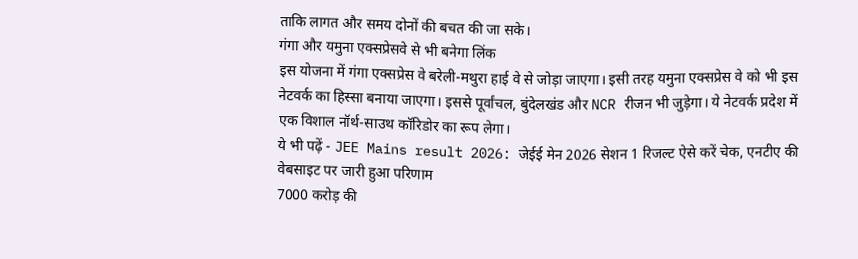ताकि लागत और समय दोनों की बचत की जा सके।
गंगा और यमुना एक्सप्रेसवे से भी बनेगा लिंक
इस योजना में गंगा एक्सप्रेस वे बरेली-मथुरा हाई वे से जोड़ा जाएगा। इसी तरह यमुना एक्सप्रेस वे को भी इस नेटवर्क का हिस्सा बनाया जाएगा। इससे पूर्वांचल, बुंदेलखंड और NCR रीजन भी जुड़ेगा। ये नेटवर्क प्रदेश में एक विशाल नॉर्थ-साउथ कॉरिडोर का रूप लेगा।
ये भी पढ़ें - JEE Mains result 2026: जेईई मेन 2026 सेशन 1 रिजल्ट ऐसे करें चेक, एनटीए की वेबसाइट पर जारी हुआ परिणाम
7000 करोड़ की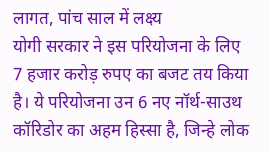लागत, पांच साल में लक्ष्य
योगी सरकार ने इस परियोजना के लिए 7 हजार करोड़ रुपए का बजट तय किया है। ये परियोजना उन 6 नए नॉर्थ-साउथ कॉरिडोर का अहम हिस्सा है, जिन्हे लोक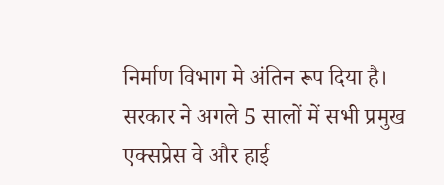निर्माण विभाग मे अंतिन रूप दिया है। सरकार ने अगले 5 सालों में सभी प्रमुख एक्सप्रेस वे और हाई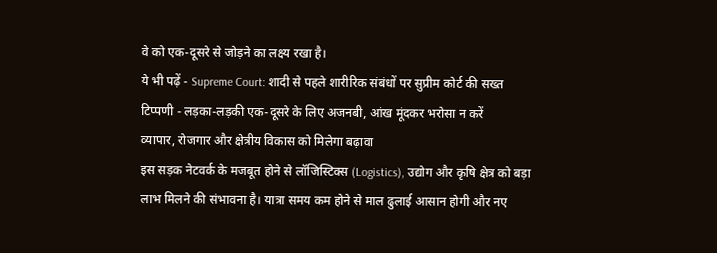वे को एक-दूसरे से जोड़ने का लक्ष्य रखा है।
ये भी पढ़ें - Supreme Court: शादी से पहले शारीरिक संबंधों पर सुप्रीम कोर्ट की सख्त टिप्पणी - लड़का-लड़की एक-दूसरे के लिए अजनबी, आंख मूंदकर भरोसा न करें
व्यापार, रोजगार और क्षेत्रीय विकास को मिलेगा बढ़ावा
इस सड़क नेटवर्क के मजबूत होने से लॉजिस्टिक्स (Logistics), उद्योग और कृषि क्षेत्र को बड़ा लाभ मिलने की संभावना है। यात्रा समय कम होने से माल ढुलाई आसान होगी और नए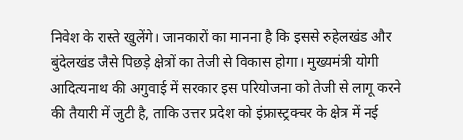निवेश के रास्ते खुलेंगे। जानकारों का मानना है कि इससे रुहेलखंड और बुंदेलखंड जैसे पिछड़े क्षेत्रों का तेजी से विकास होगा। मुख्यमंत्री योगी आदित्यनाथ की अगुवाई में सरकार इस परियोजना को तेजी से लागू करने की तैयारी में जुटी है, ताकि उत्तर प्रदेश को इंफ्रास्ट्रक्चर के क्षेत्र में नई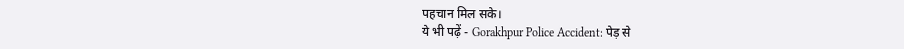पहचान मिल सके।
ये भी पढ़ें - Gorakhpur Police Accident: पेड़ से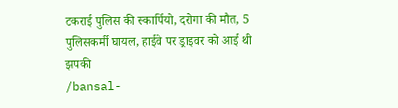टकराई पुलिस की स्कार्पियो, दरोगा की मौत, 5 पुलिसकर्मी घायल, हाईवे पर ड्राइवर को आई थी झपकी
/bansal-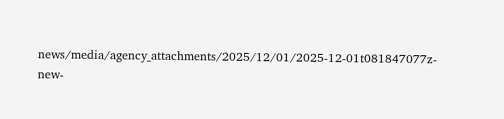news/media/agency_attachments/2025/12/01/2025-12-01t081847077z-new-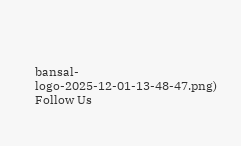bansal-logo-2025-12-01-13-48-47.png)
Follow Us